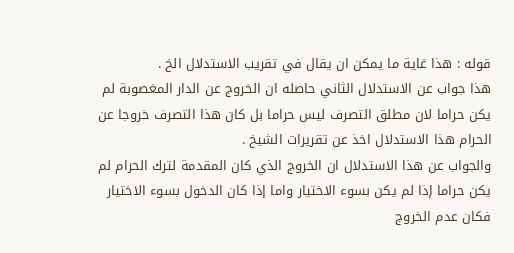قوله : هذا غاية ما يمكن ان يقال في تقريب الاستدلال الخ .
هذا جواب عن الاستدلال الثاني حاصله ان الخروج عن الدار المغصوبة لم يكن حراما لان مطلق التصرف ليس حراما بل كان هذا التصرف خروجا عن الحرام هذا الاستدلال اخذ عن تقريرات الشيخ .
والجواب عن هذا الاستدلال ان الخروج الذي كان المقدمة لترك الحرام لم يكن حراما إذا لم يكن بسوء الاختيار واما إذا كان الدخول بسوء الاختيار فكان عدم الخروج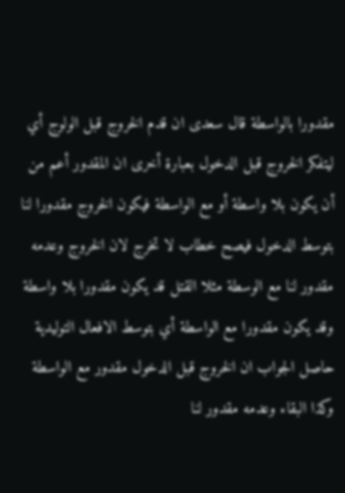مقدورا بالواسطة قال سعدى ان قدم الخروج قبل الولوج أي ليتفكر الخروج قبل الدخول بعبارة أخرى ان المقدور أعم من أن يكون بلا واسطة أو مع الواسطة فيكون الخروج مقدورا لنا بتوسط الدخول فيصح خطاب لا تخرج لان الخروج وعدمه مقدور لنا مع الوسطة مثلا القتل قد يكون مقدورا بلا واسطة وقد يكون مقدورا مع الواسطة أي بتوسط الافعال التوليدية حاصل الجواب ان الخروج قبل الدخول مقدور مع الواسطة وكذا البقاء وعدمه مقدور لنا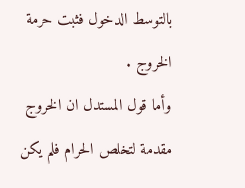بالتوسط الدخول فثبت حرمة الخروج .
وأما قول المستدل ان الخروج مقدمة لتخلص الحرام فلم يكن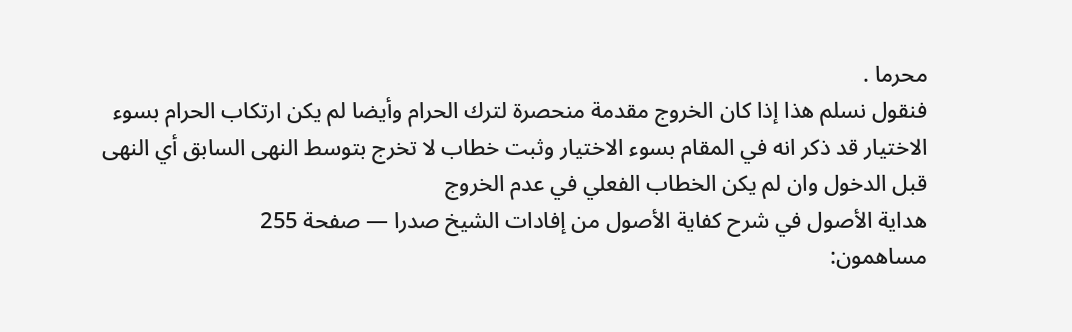محرما .
فنقول نسلم هذا إذا كان الخروج مقدمة منحصرة لترك الحرام وأيضا لم يكن ارتكاب الحرام بسوء الاختيار قد ذكر انه في المقام بسوء الاختيار وثبت خطاب لا تخرج بتوسط النهى السابق أي النهى قبل الدخول وان لم يكن الخطاب الفعلي في عدم الخروج
هداية الأصول في شرح كفاية الأصول من إفادات الشيخ صدرا — صفحة 255
مساهمون: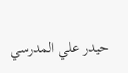حيدر علي المدرسي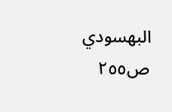البهسودي
ص٢٥٥